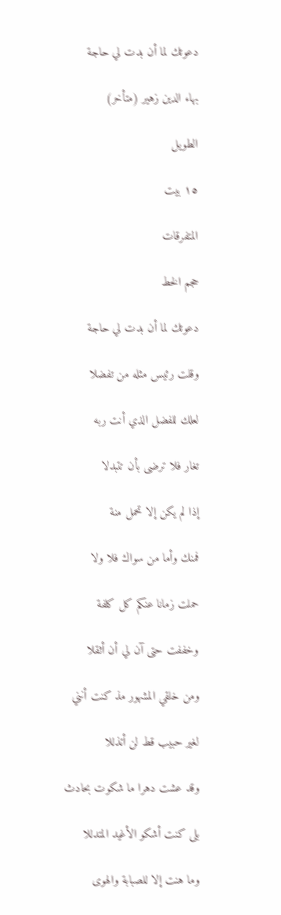دعوتك لما أن بدت لي حاجة

بهاء الدين زهير (متأخر)

الطويل

١٥ بيت

المتفرقات

حجم الخط

دعوتك لما أن بدت لي حاجة

وقلت رئيس مثله من تفضلا

لعلك للفضل الذي أنت ربه

تغار فلا ترضى بأن تتبدلا

إذا لم يكن إلا تحمل منة

فمنك وأما من سواك فلا ولا

حملت زمانا عنكم كل كلفة

وخففت حتى آن لي أن أثقلا

ومن خلقي المشهور مذ كنت أنني

لغير حبيب قط لن أتذللا

وقد عشت دهرا ما شكوت بحادث

بلى كنت أشكو الأغيد المتدللا

وما هنت إلا للصبابة والهوى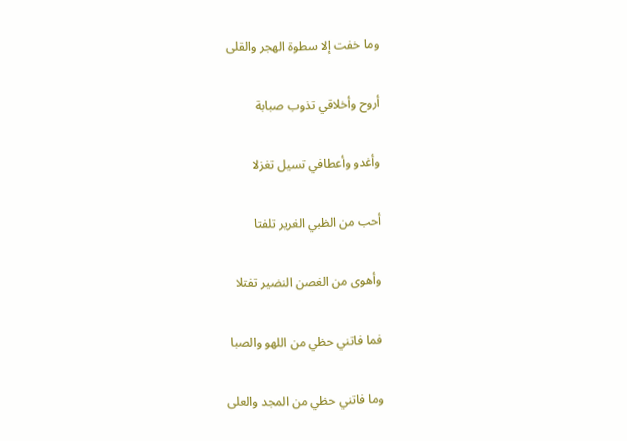وما خفت إلا سطوة الهجر والقلى

أروح وأخلاقي تذوب صبابة

وأغدو وأعطافي تسيل تغزلا

أحب من الظبي الغرير تلفتا

وأهوى من الغصن النضير تفتلا

فما فاتني حظي من اللهو والصبا

وما فاتني حظي من المجد والعلى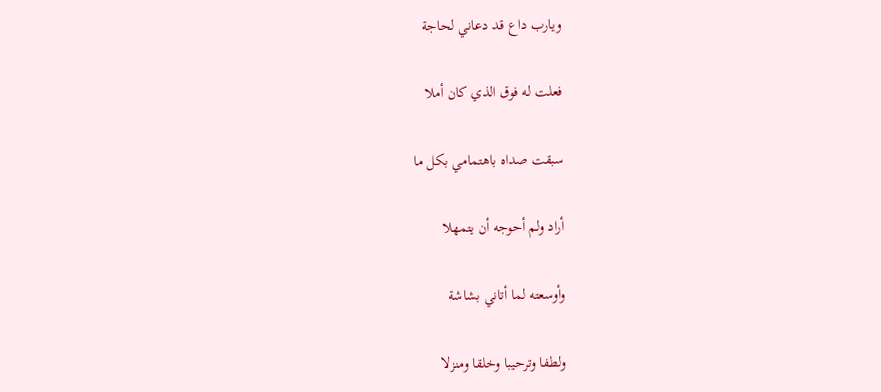ويارب داع قد دعاني لحاجة

فعلت له فوق الذي كان أملا

سبقت صداه باهتمامي بكل ما

أراد ولم أحوجه أن يتمهلا

وأوسعته لما أتاني بشاشة

ولطفا وترحيبا وخلقا ومنزلا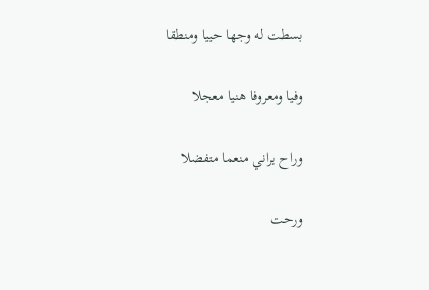بسطت له وجها حييا ومنطقا

وفيا ومعروفا هنيا معجلا

وراح يراني منعما متفضلا

ورحت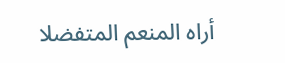أراه المنعم المتفضلا